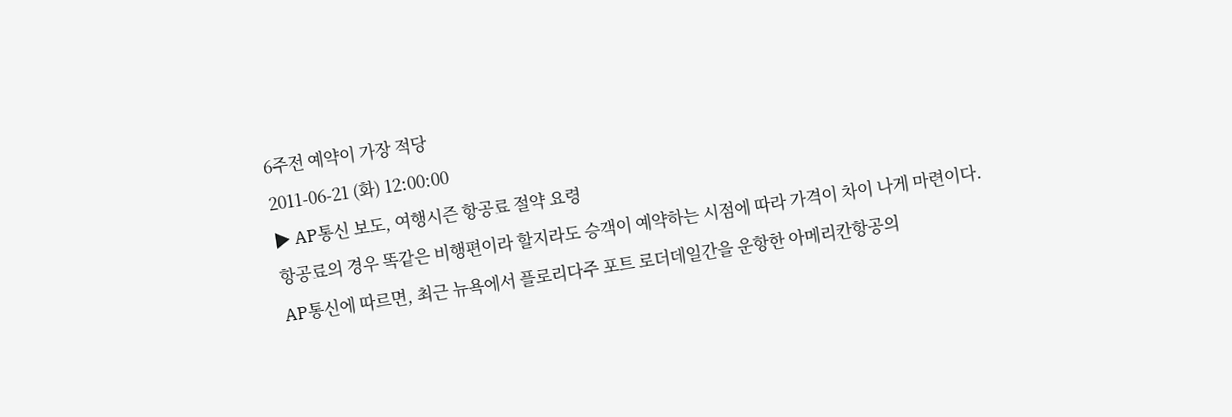6주전 예약이 가장 적당
2011-06-21 (화) 12:00:00
▶ AP통신 보도, 여행시즌 항공료 절약 요령
항공료의 경우 똑같은 비행편이라 할지라도 승객이 예약하는 시점에 따라 가격이 차이 나게 마련이다.
AP통신에 따르면, 최근 뉴욕에서 플로리다주 포트 로더데일간을 운항한 아메리칸항공의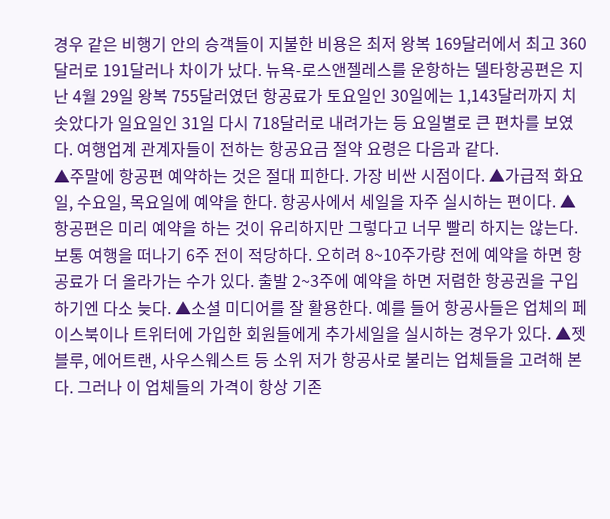경우 같은 비행기 안의 승객들이 지불한 비용은 최저 왕복 169달러에서 최고 360달러로 191달러나 차이가 났다. 뉴욕-로스앤젤레스를 운항하는 델타항공편은 지난 4월 29일 왕복 755달러였던 항공료가 토요일인 30일에는 1,143달러까지 치솟았다가 일요일인 31일 다시 718달러로 내려가는 등 요일별로 큰 편차를 보였다. 여행업계 관계자들이 전하는 항공요금 절약 요령은 다음과 같다.
▲주말에 항공편 예약하는 것은 절대 피한다. 가장 비싼 시점이다. ▲가급적 화요일, 수요일, 목요일에 예약을 한다. 항공사에서 세일을 자주 실시하는 편이다. ▲항공편은 미리 예약을 하는 것이 유리하지만 그렇다고 너무 빨리 하지는 않는다. 보통 여행을 떠나기 6주 전이 적당하다. 오히려 8~10주가량 전에 예약을 하면 항공료가 더 올라가는 수가 있다. 출발 2~3주에 예약을 하면 저렴한 항공권을 구입하기엔 다소 늦다. ▲소셜 미디어를 잘 활용한다. 예를 들어 항공사들은 업체의 페이스북이나 트위터에 가입한 회원들에게 추가세일을 실시하는 경우가 있다. ▲젯블루, 에어트랜, 사우스웨스트 등 소위 저가 항공사로 불리는 업체들을 고려해 본다. 그러나 이 업체들의 가격이 항상 기존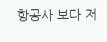항공사 보다 저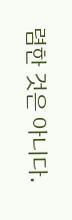렴한 것은 아니다.